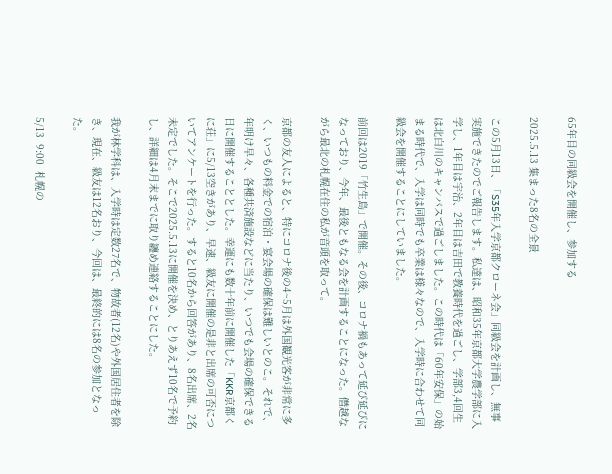65年目の同級会を開催し、参加する

2025.5.13 集まった8名の全景

この5月13日、「S35年入学京都クローネ会」同級会を計画し、無事実施できたのでご報告します。私達は、昭和35年京都大学農学部に入学し、1年目は宇治、2年目は吉田で教養時代を過ごし、学部3,4回生は北白川のキャンバスで過ごしました。この時代は「60年安保」の始まる時代で、入学は同時でも卒業は様々なので、入学時に合わせて同級会を開催することにしていました。

前回は2019「竹生島」で開催。その後、コロナ禍もあって延び延びになっており、今年、最後ともなる会を計画することになった。僭越ながら最北の札幌在住の私が音頭を取って。

京都の友人によると、特にコロナ後の4~5月は外国観光客が非常に多く、いつもの料金での宿泊・宴会場の確保は難しいとのこ。それで、年明け早々、各種共済施設などに当たり、いつでも会場の確保できる日に開催することとした。幸運にも数十年前に開催した「KKR京都くに荘」に5/13空きがあり、早速、級友に開催の是非と出席の可否についてアンケートを行った。すると10名から回答があり、8名出席、2名未定でした。そこで2025.5.13に開催を決め、とりあえず10名で予約し、詳細は4月末までに取り纏め連絡することにした。

我が林学科は、入学時は定数27名で、物故者(12名)や外国居住者を除き、現在、級友は12名おり、今回は、最終的には8名の参加となった。

5/13  9:00  札幌の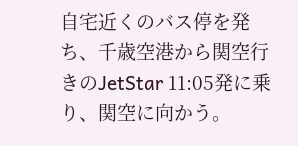自宅近くのバス停を発ち、千歳空港から関空行きのJetStar 11:05発に乗り、関空に向かう。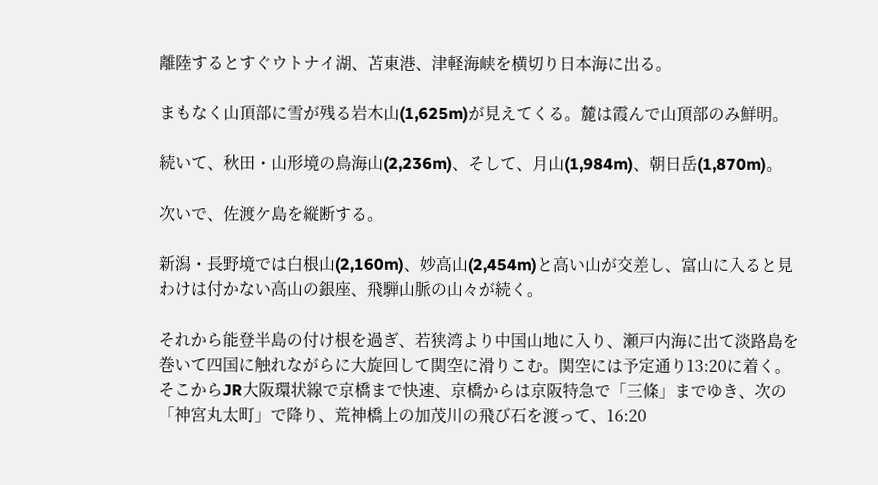離陸するとすぐウトナイ湖、苫東港、津軽海峡を横切り日本海に出る。

まもなく山頂部に雪が残る岩木山(1,625m)が見えてくる。麓は霞んで山頂部のみ鮮明。

続いて、秋田・山形境の鳥海山(2,236m)、そして、月山(1,984m)、朝日岳(1,870m)。

次いで、佐渡ケ島を縦断する。

新潟・長野境では白根山(2,160m)、妙高山(2,454m)と高い山が交差し、富山に入ると見わけは付かない高山の銀座、飛騨山脈の山々が続く。

それから能登半島の付け根を過ぎ、若狭湾より中国山地に入り、瀬戸内海に出て淡路島を巻いて四国に触れながらに大旋回して関空に滑りこむ。関空には予定通り13:20に着く。そこからJR大阪環状線で京橋まで快速、京橋からは京阪特急で「三條」までゆき、次の「神宮丸太町」で降り、荒神橋上の加茂川の飛び石を渡って、16:20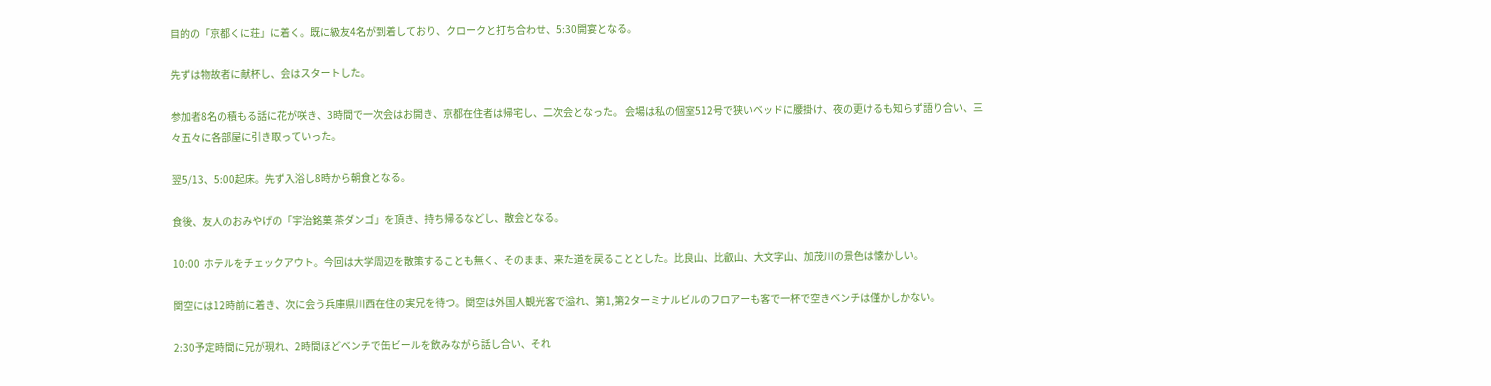目的の「京都くに荘」に着く。既に級友4名が到着しており、クロークと打ち合わせ、5:30開宴となる。

先ずは物故者に献杯し、会はスタートした。

参加者8名の積もる話に花が咲き、3時間で一次会はお開き、京都在住者は帰宅し、二次会となった。 会場は私の個室512号で狭いベッドに腰掛け、夜の更けるも知らず語り合い、三々五々に各部屋に引き取っていった。

翌5/13、5:00起床。先ず入浴し8時から朝食となる。

食後、友人のおみやげの「宇治銘菓 茶ダンゴ」を頂き、持ち帰るなどし、散会となる。

10:00  ホテルをチェックアウト。今回は大学周辺を散策することも無く、そのまま、来た道を戻ることとした。比良山、比叡山、大文字山、加茂川の景色は懐かしい。

関空には12時前に着き、次に会う兵庫県川西在住の実兄を待つ。関空は外国人観光客で溢れ、第1,第2ターミナルビルのフロアーも客で一杯で空きベンチは僅かしかない。

2:30予定時間に兄が現れ、2時間ほどベンチで缶ビールを飲みながら話し合い、それ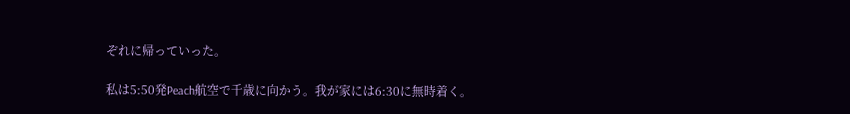ぞれに帰っていった。

私は5:50発Peach航空で千歳に向かう。我が家には6:30に無時着く。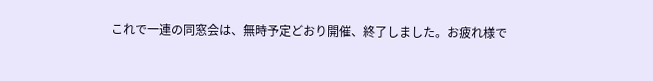これで一連の同窓会は、無時予定どおり開催、終了しました。お疲れ様で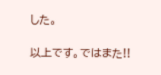した。

以上です。ではまた!!